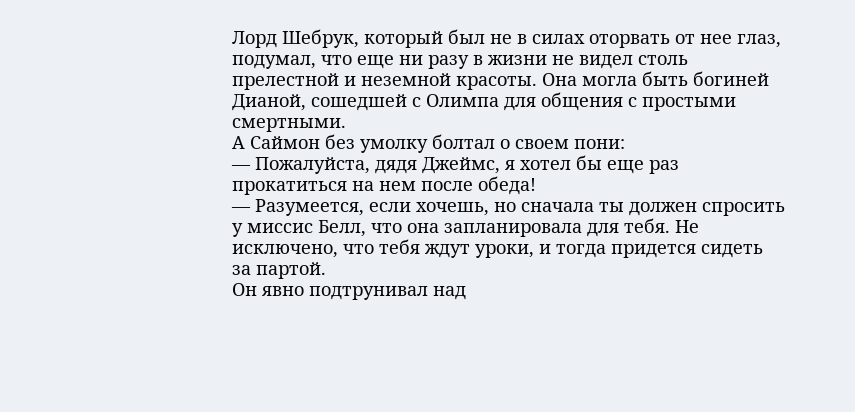Лорд Шебрук, который был не в силах оторвать от нее глаз, подумал, что еще ни разу в жизни не видел столь прелестной и неземной красоты. Она могла быть богиней Дианой, сошедшей с Олимпа для общения с простыми смертными.
А Саймон без умолку болтал о своем пони:
— Пожалуйста, дядя Джеймс, я хотел бы еще раз прокатиться на нем после обеда!
— Разумеется, если хочешь, но сначала ты должен спросить у миссис Белл, что она запланировала для тебя. Не исключено, что тебя ждут уроки, и тогда придется сидеть за партой.
Он явно подтрунивал над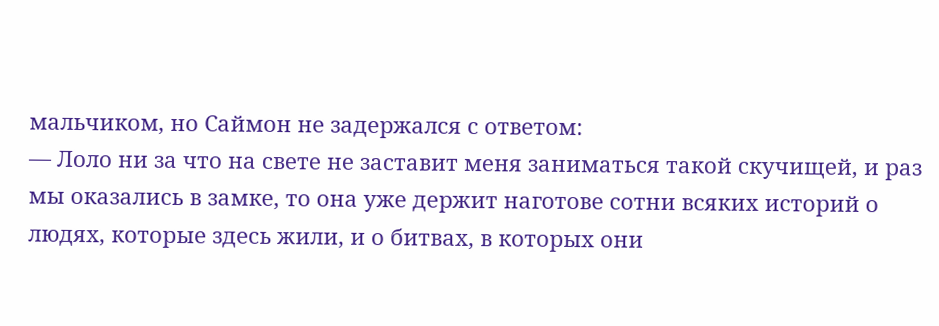мальчиком, но Саймон не задержался с ответом:
— Лоло ни за что на свете не заставит меня заниматься такой скучищей, и раз мы оказались в замке, то она уже держит наготове сотни всяких историй о людях, которые здесь жили, и о битвах, в которых они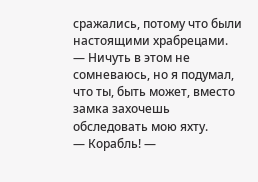сражались, потому что были настоящими храбрецами.
— Ничуть в этом не сомневаюсь, но я подумал, что ты, быть может, вместо замка захочешь обследовать мою яхту.
— Корабль! —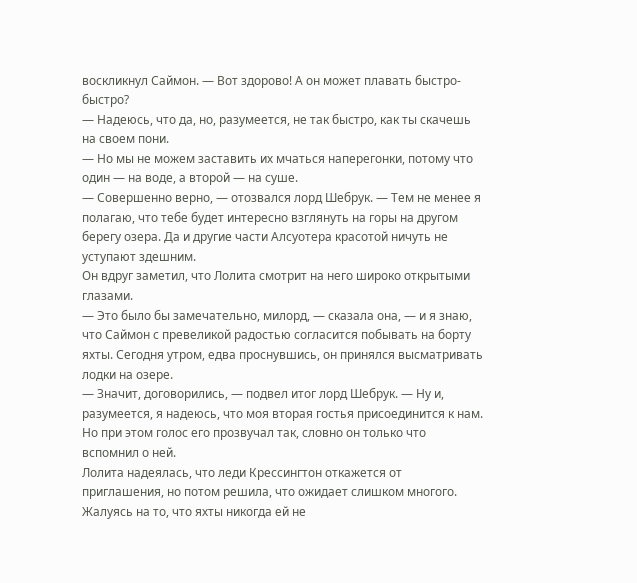воскликнул Саймон. — Вот здорово! А он может плавать быстро-быстро?
— Надеюсь, что да, но, разумеется, не так быстро, как ты скачешь на своем пони.
— Но мы не можем заставить их мчаться наперегонки, потому что один — на воде, а второй — на суше.
— Совершенно верно, — отозвался лорд Шебрук. — Тем не менее я полагаю, что тебе будет интересно взглянуть на горы на другом берегу озера. Да и другие части Алсуотера красотой ничуть не уступают здешним.
Он вдруг заметил, что Лолита смотрит на него широко открытыми глазами.
— Это было бы замечательно, милорд, — сказала она, — и я знаю, что Саймон с превеликой радостью согласится побывать на борту яхты. Сегодня утром, едва проснувшись, он принялся высматривать лодки на озере.
— Значит, договорились, — подвел итог лорд Шебрук. — Ну и, разумеется, я надеюсь, что моя вторая гостья присоединится к нам.
Но при этом голос его прозвучал так, словно он только что вспомнил о ней.
Лолита надеялась, что леди Крессингтон откажется от приглашения, но потом решила, что ожидает слишком многого.
Жалуясь на то, что яхты никогда ей не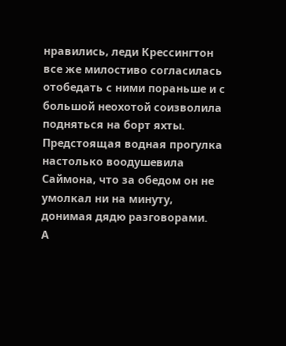нравились, леди Крессингтон все же милостиво согласилась отобедать с ними пораньше и с большой неохотой соизволила подняться на борт яхты.
Предстоящая водная прогулка настолько воодушевила Саймона, что за обедом он не умолкал ни на минуту, донимая дядю разговорами.
А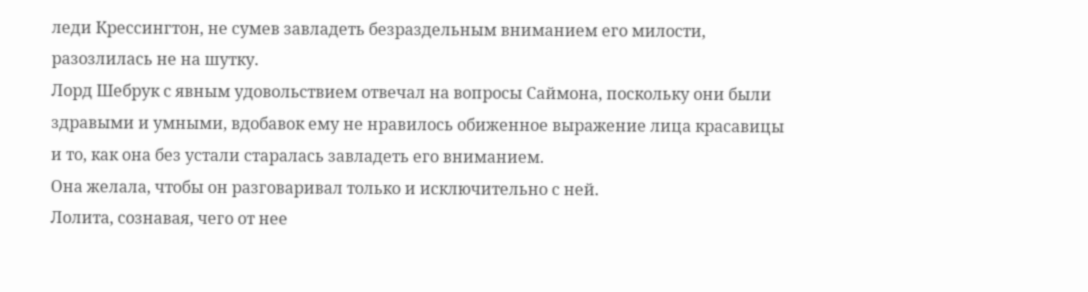леди Крессингтон, не сумев завладеть безраздельным вниманием его милости, разозлилась не на шутку.
Лорд Шебрук с явным удовольствием отвечал на вопросы Саймона, поскольку они были здравыми и умными, вдобавок ему не нравилось обиженное выражение лица красавицы и то, как она без устали старалась завладеть его вниманием.
Она желала, чтобы он разговаривал только и исключительно с ней.
Лолита, сознавая, чего от нее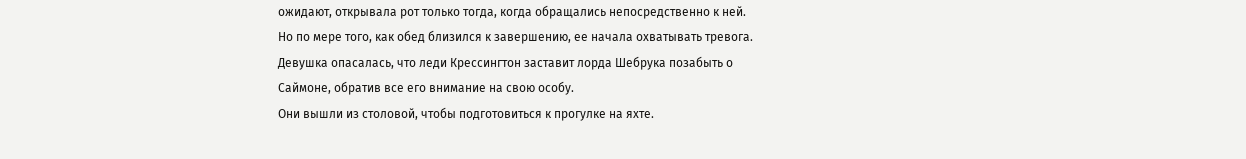ожидают, открывала рот только тогда, когда обращались непосредственно к ней.
Но по мере того, как обед близился к завершению, ее начала охватывать тревога. Девушка опасалась, что леди Крессингтон заставит лорда Шебрука позабыть о Саймоне, обратив все его внимание на свою особу.
Они вышли из столовой, чтобы подготовиться к прогулке на яхте.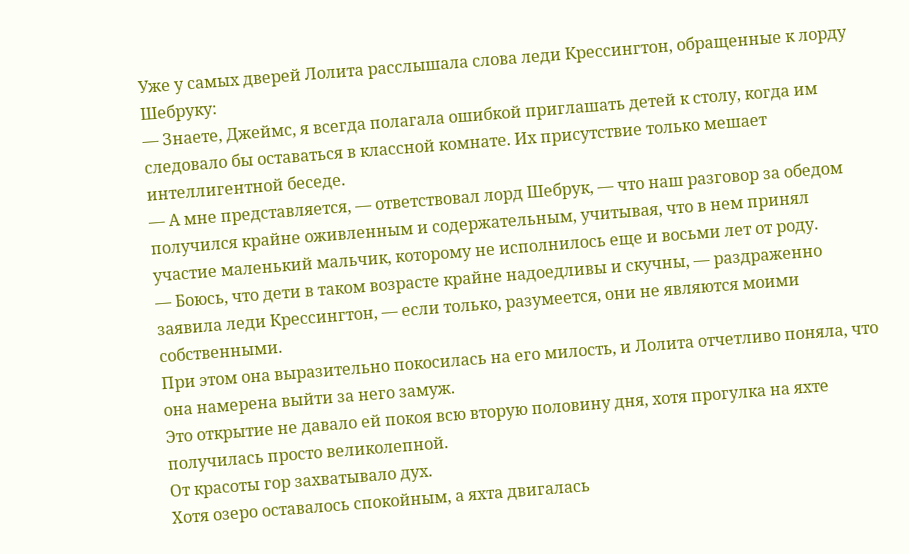Уже у самых дверей Лолита расслышала слова леди Крессингтон, обращенные к лорду Шебруку:
— Знаете, Джеймс, я всегда полагала ошибкой приглашать детей к столу, когда им следовало бы оставаться в классной комнате. Их присутствие только мешает интеллигентной беседе.
— А мне представляется, — ответствовал лорд Шебрук, — что наш разговор за обедом получился крайне оживленным и содержательным, учитывая, что в нем принял участие маленький мальчик, которому не исполнилось еще и восьми лет от роду.
— Боюсь, что дети в таком возрасте крайне надоедливы и скучны, — раздраженно заявила леди Крессингтон, — если только, разумеется, они не являются моими собственными.
При этом она выразительно покосилась на его милость, и Лолита отчетливо поняла, что она намерена выйти за него замуж.
Это открытие не давало ей покоя всю вторую половину дня, хотя прогулка на яхте получилась просто великолепной.
От красоты гор захватывало дух.
Хотя озеро оставалось спокойным, а яхта двигалась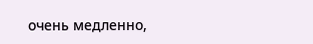очень медленно,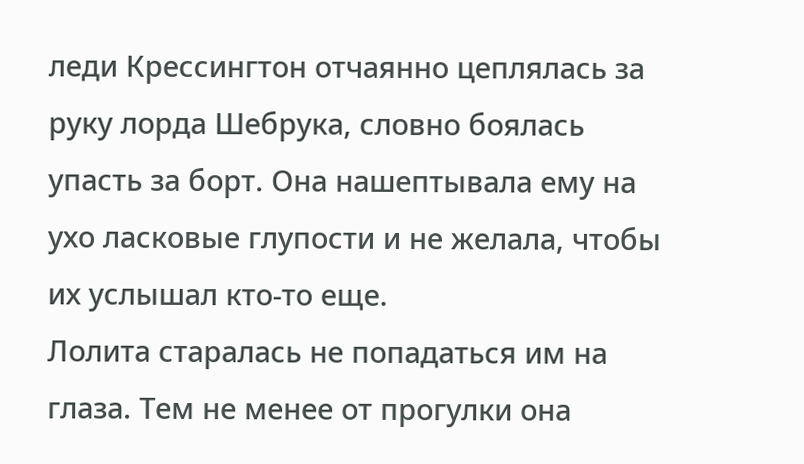леди Крессингтон отчаянно цеплялась за руку лорда Шебрука, словно боялась упасть за борт. Она нашептывала ему на ухо ласковые глупости и не желала, чтобы их услышал кто-то еще.
Лолита старалась не попадаться им на глаза. Тем не менее от прогулки она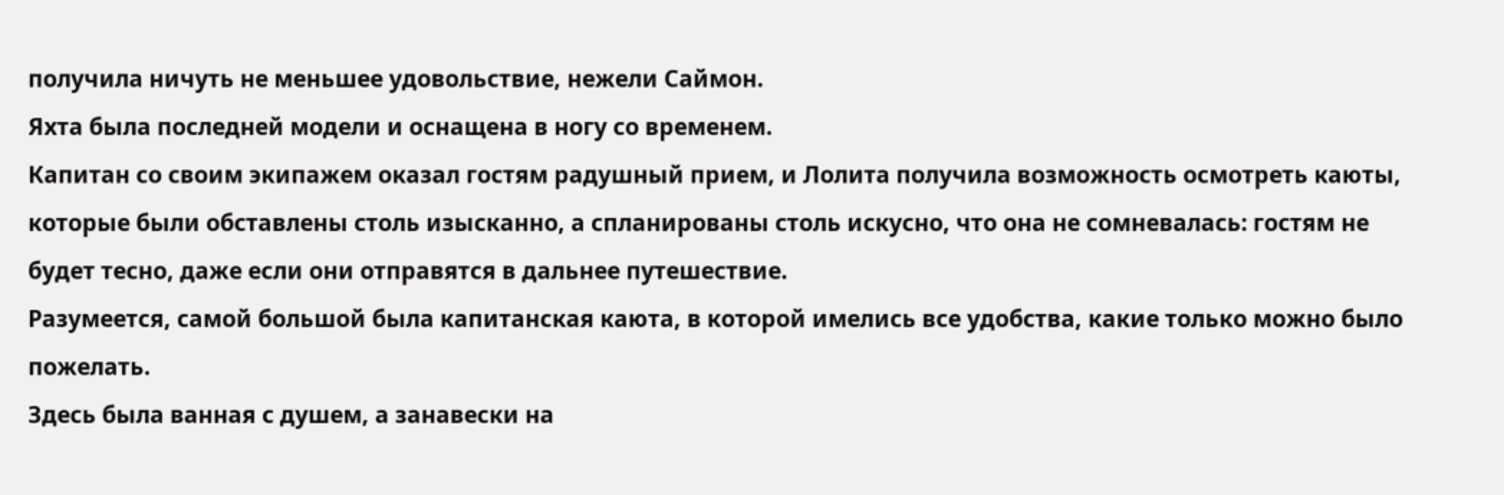получила ничуть не меньшее удовольствие, нежели Саймон.
Яхта была последней модели и оснащена в ногу со временем.
Капитан со своим экипажем оказал гостям радушный прием, и Лолита получила возможность осмотреть каюты, которые были обставлены столь изысканно, а спланированы столь искусно, что она не сомневалась: гостям не будет тесно, даже если они отправятся в дальнее путешествие.
Разумеется, самой большой была капитанская каюта, в которой имелись все удобства, какие только можно было пожелать.
Здесь была ванная с душем, а занавески на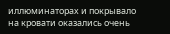иллюминаторах и покрывало на кровати оказались очень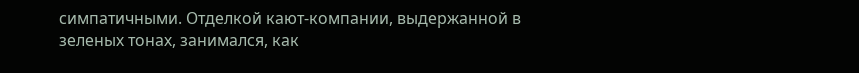симпатичными. Отделкой кают-компании, выдержанной в зеленых тонах, занимался, как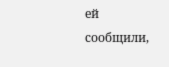ей сообщили,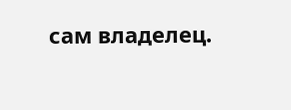сам владелец.